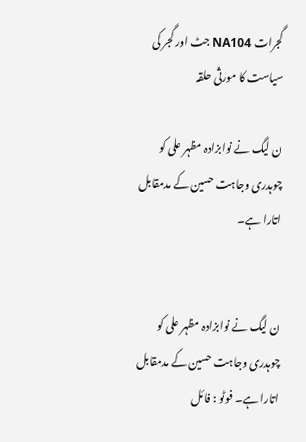گجرات NA104 جٹ اور گجر کی سیاست کا مورثی حلقہ

ن لیگ نے نوابزادہ مظہر علی کو چوہدری وجاہت حسین کے مدمقابل اتارا ہے۔


ن لیگ نے نوابزادہ مظہر علی کو چوہدری وجاہت حسین کے مدمقابل اتارا ہے۔ فوٹو : فائل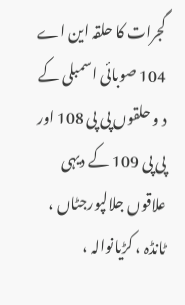گجرات کا حلقہ این اے 104 صوبائی اسمبلی کے د و حلقوں پی پی 108 اور پی پی 109 کے دیہی علاقوں جلالپورجٹاں ، ٹانڈہ ، کڑیانوالہ ،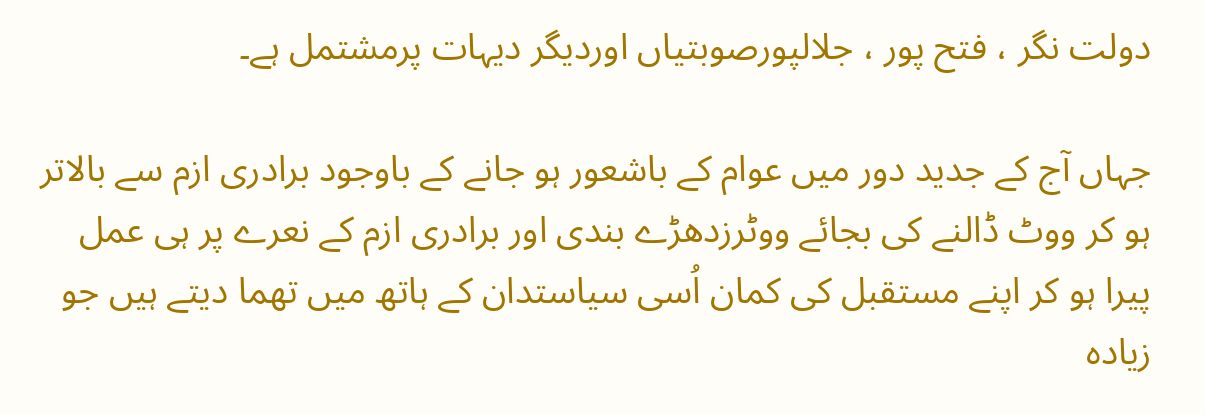دولت نگر ، فتح پور ، جلالپورصوبتیاں اوردیگر دیہات پرمشتمل ہے۔

جہاں آج کے جدید دور میں عوام کے باشعور ہو جانے کے باوجود برادری ازم سے بالاتر ہو کر ووٹ ڈالنے کی بجائے ووٹرزدھڑے بندی اور برادری ازم کے نعرے پر ہی عمل پیرا ہو کر اپنے مستقبل کی کمان اُسی سیاستدان کے ہاتھ میں تھما دیتے ہیں جو زیادہ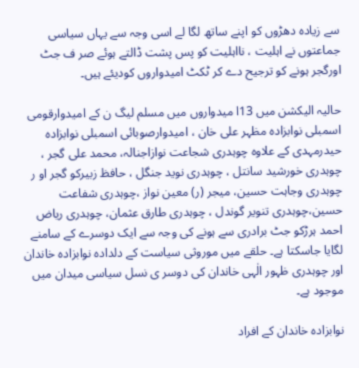سے زیادہ دھڑوں کو اپنے ساتھ لگا لے اسی وجہ سے یہاں سیاسی جماعتوں نے اہلیت ، نااہلیت کو پس پشت ڈالتے ہوئے صر ف جٹ اورگجر ہونے کو ترجیح دے کر ٹکٹ امیدواروں کودیئے ہیں۔

حالیہ الیکشن میں 13ا میدواروں میں مسلم لیگ ن کے امیدوارقومی اسمبلی نوابزادہ مظہر علی خان ، امیدوارصوبائی اسمبلی نوابزادہ حیدرمہدی کے علاوہ چوہدری شجاعت نوازاجنالہ، محمد علی گجر ، چوہدری خورشید سانتل ، چوہدری نوید جنگل ، حافظ زبیرکو گجر او ر چوہدری وجاہت حسین، میجر (ر) معین نواز ،چوہدری شفاعت حسین،چوہدری تنویر گوندل ، چوہدری طارق عثمان، چوہدری ریاض احمد ہرڑکو جٹ برادری سے ہونے کی وجہ سے ایک دوسرے کے سامنے لگایا جاسکتا ہے۔ حلقے میں موروثی سیاست کے دلدادہ نوابزادہ خاندان اور چوہدری ظہور الٰہی خاندان کی دوسر ی نسل سیاسی میدان میں موجود ہے۔

نوابزادہ خاندان کے افراد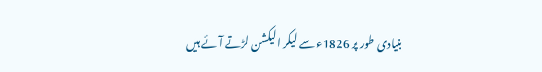بنیادی طور پر 1826ء سے لیکر الیکشن لڑتے آئے ہیں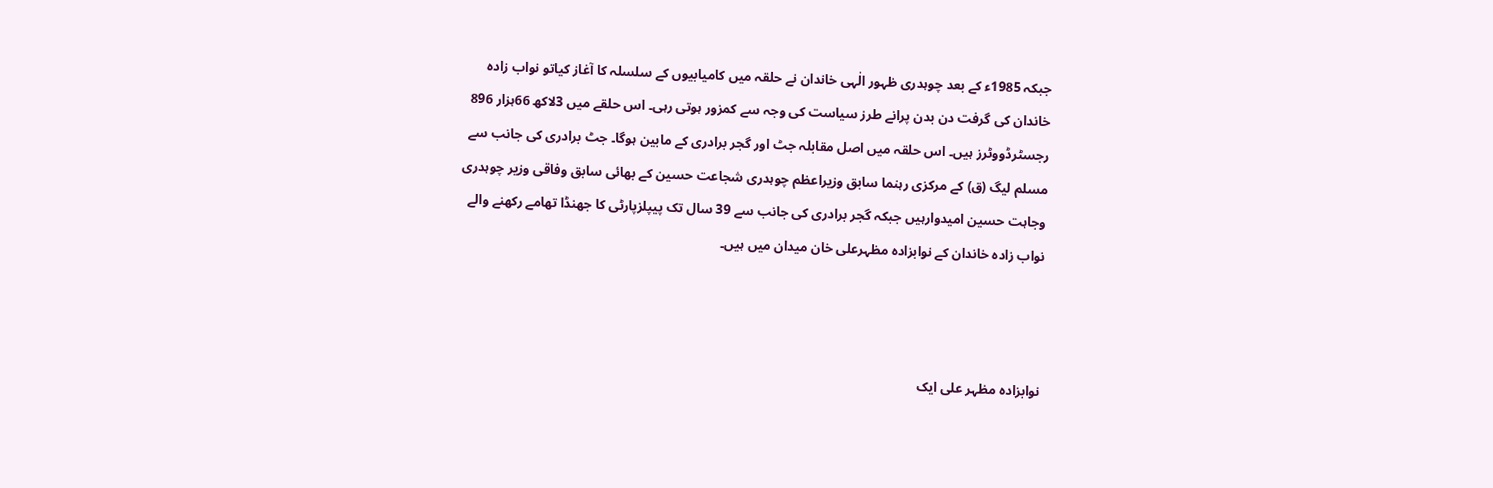جبکہ 1985ء کے بعد چوہدری ظہور الٰہی خاندان نے حلقہ میں کامیابیوں کے سلسلہ کا آغاز کیاتو نواب زادہ خاندان کی گرفت دن بدن پرانے طرز سیاست کی وجہ سے کمزور ہوتی رہی۔ اس حلقے میں 3لاکھ 66ہزار 896 رجسٹرڈووٹرز ہیں۔ اس حلقہ میں اصل مقابلہ جٹ اور گجر برادری کے مابین ہوگا۔ جٹ برادری کی جانب سے مسلم لیگ (ق) کے مرکزی رہنما سابق وزیراعظم چوہدری شجاعت حسین کے بھائی سابق وفاقی وزیر چوہدری وجاہت حسین امیدوارہیں جبکہ گجر برادری کی جانب سے 39 سال تک پیپلزپارٹی کا جھنڈا تھامے رکھنے والے نواب زادہ خاندان کے نوابزادہ مظہرعلی خان میدان میں ہیں۔



نوابزادہ مظہر علی ایک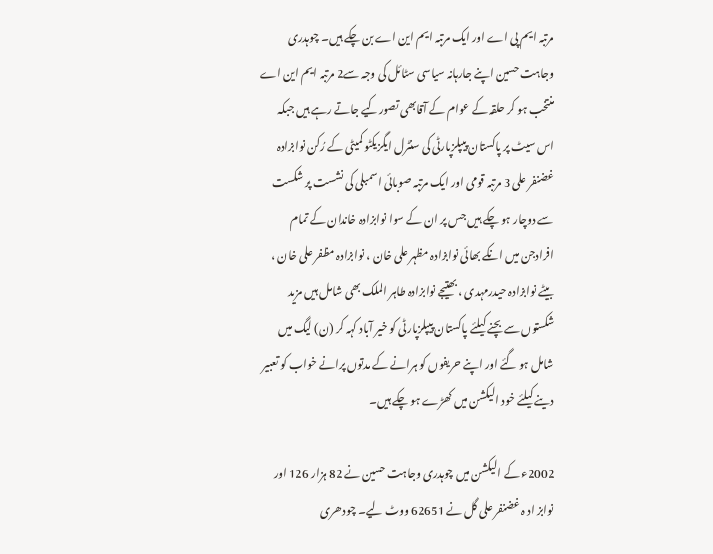مرتبہ ایم پی اے اور ایک مرتبہ ایم این اے بن چکے ہیں۔ چوہدری وجاہت حسین اپنے جارہانہ سیاسی سٹائل کی وجہ سے2 مرتبہ ایم این اے منتخب ہو کر حلقہ کے عوام کے آقابھی تصورکیے جاتے رہے ہیں جبکہ اس سیٹ پر پاکستان پیپلزپارٹی کی سنٹرل ایگزیکٹو کمیٹی کے رُکن نوابزادہ غضنفر علی 3 مرتبہ قومی اور ایک مرتبہ صوبائی اسمبلی کی نشست پر شکست سے دوچار ہو چکے ہیں جس پر ان کے سوا نوابزادہ خاندان کے تمام افرادجن میں انکے بھائی نوابزادہ مظہر علی خان ، نوابزادہ مظفر علی خان ، بیٹے نوابزادہ حیدرمہدی ، بھتیجے نوابزادہ طاہر الملک بھی شامل ہیں مزید شکستوں سے بچنے کیلئے پاکستان پیپلزپارٹی کو خیر آباد کہہ کر (ن) لیگ میں شامل ہو گئے اور اپنے حریفوں کو ہرانے کے مدتوں پرانے خواب کو تعبیر دینے کیلئے خود الیکشن میں کھڑے ہو چکے ہیں۔

2002ء کے الیکشن میں چوہدری وجاہت حسین نے 82 ہزار 126 اور نوابز اد ہ غضنفر علی گل نے 62651 ووٹ لیے۔ چودھری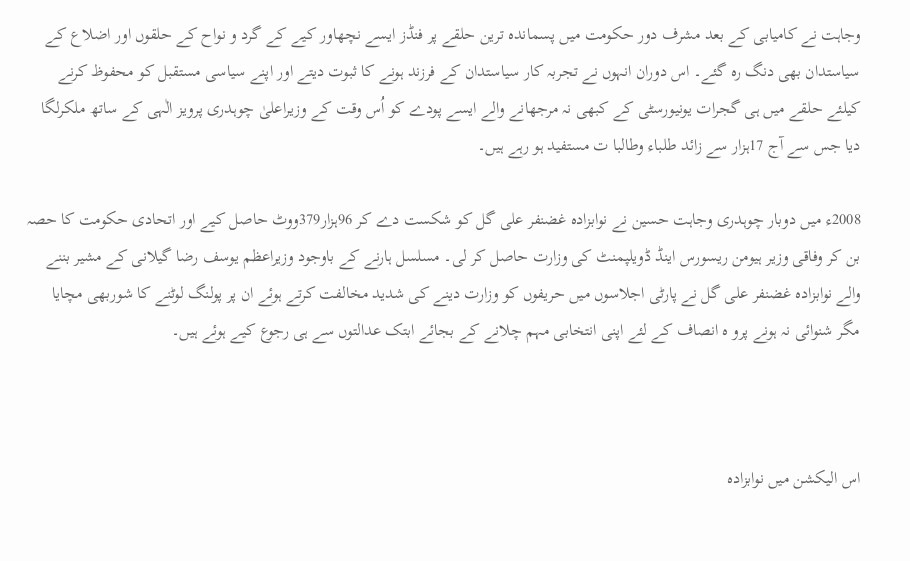وجاہت نے کامیابی کے بعد مشرف دور حکومت میں پسماندہ ترین حلقے پر فنڈز ایسے نچھاور کیے کے گرد و نواح کے حلقوں اور اضلاع کے سیاستدان بھی دنگ رہ گئے۔ اس دوران انہوں نے تجربہ کار سیاستدان کے فرزند ہونے کا ثبوت دیتے اور اپنے سیاسی مستقبل کو محفوظ کرنے کیلئے حلقے میں ہی گجرات یونیورسٹی کے کبھی نہ مرجھانے والے ایسے پودے کو اُس وقت کے وزیراعلیٰ چوہدری پرویز الٰہی کے ساتھ ملکرلگا دیا جس سے آج 17ہزار سے زائد طلباء وطالبا ت مستفید ہو رہے ہیں۔

2008ء میں دوبار چوہدری وجاہت حسین نے نوابزادہ غضنفر علی گل کو شکست دے کر 96ہزار379ووٹ حاصل کیے اور اتحادی حکومت کا حصہ بن کر وفاقی وزیر ہیومن ریسورس اینڈ ڈویلپمنٹ کی وزارت حاصل کر لی۔ مسلسل ہارنے کے باوجود وزیراعظم یوسف رضا گیلانی کے مشیر بننے والے نوابزادہ غضنفر علی گل نے پارٹی اجلاسوں میں حریفوں کو وزارت دینے کی شدید مخالفت کرتے ہوئے ان پر پولنگ لوٹنے کا شوربھی مچایا مگر شنوائی نہ ہونے پرو ہ انصاف کے لئے اپنی انتخابی مہم چلانے کے بجائے ابتک عدالتوں سے ہی رجوع کیے ہوئے ہیں۔



اس الیکشن میں نوابزادہ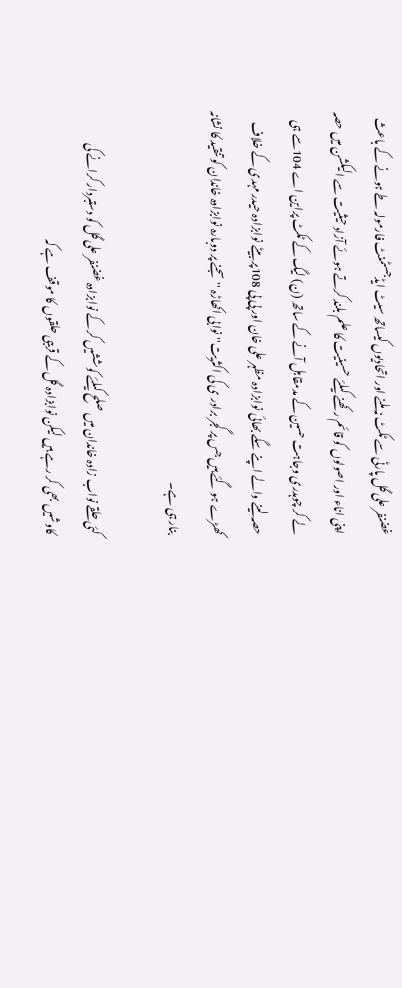غضنفر علی گل پارٹی سے ٹکٹ نہ ملنے اور اتحادیوں کیساتھ سیٹ ایڈجسٹمنٹ فارمولہ طے ہونے کے باعث اپنی اناء اور اصولوں کو قائم رکھنے کیلئے حسینیت کا علم بلند کرتے ہوئے آزاد حیثیت سے الیکشن میں حصہ لے کر چوہدری وجاہت حسین کے مدمقابل آنے کے ساتھ (ن) لیگ کے ٹکٹ پراین اے 104سے ہی حصہ لینے والے اپنے سگے بھائی نوابزادہ مظہر علی خان اور پی پی 108پر بیٹے نوابزادہ حیدر مہدی کے خلاف کھڑے ہو گئے ہیں جس پر گجر برادر ی کی اکثریت'' نوابی اکھاڑہ ''سجنے پر دوبارہ نوابزادہ خاندان کو تنقید کا نشانہ بنار ہی ہے۔

کئی حلقے نواب زادہ خاندان میں صلح کیلئے کوششیں کر کے نوابزادہ غضنفر علی گل کو دستبردار کرانے کی کاوشیں بھی کر رہے ہیں لیکن نوابزادہ گل کے قریبی حلقوں کا موقف ہے کہ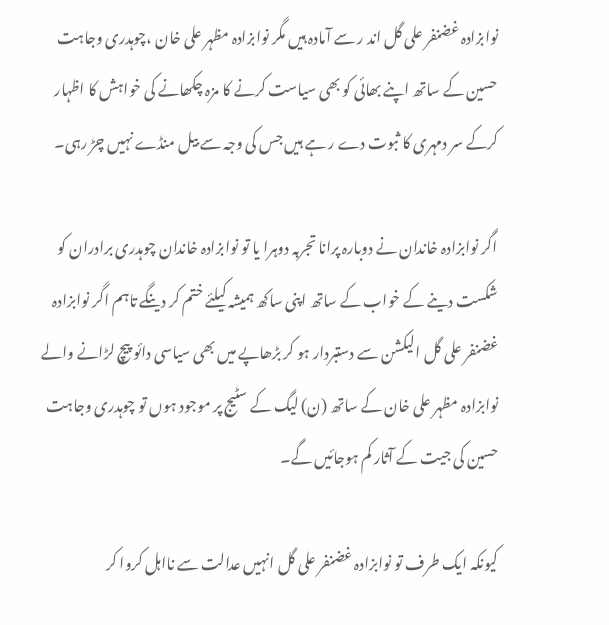نوابزادہ غضنفر علی گل اند ر سے آمادہ ہیں مگر نوابزادہ مظہر علی خان ،چوہدری وجاہت حسین کے ساتھ اپنے بھائی کو بھی سیاست کرنے کا مزہ چکھانے کی خواہش کا اظہار کرکے سر دمہری کا ثبوت دے ر ہے ہیں جس کی وجہ سے بیل منڈے نہیں چڑ رہی۔

اگر نوابزادہ خاندان نے دوبارہ پرانا تجربہ دوہرا یا تو نوابزادہ خاندان چوہدری برادران کو شکست دینے کے خواب کے ساتھ اپنی ساکھ ہمیشہ کیلئے ختم کر دینگے تاہم اگر نوابزادہ غضنفر علی گل الیکشن سے دستبردار ہو کر بڑھاپے میں بھی سیاسی دائو پیچ لڑانے والے نوابزادہ مظہر علی خان کے ساتھ (ن) لیگ کے سٹیج پر موجود ہوں تو چوہدری وجاہت حسین کی جیت کے آثار کم ہوجائیں گے۔

کیونکہ ایک طرف تو نوابزادہ غضنفر علی گل انہیں عدالت سے نااہل کروا کر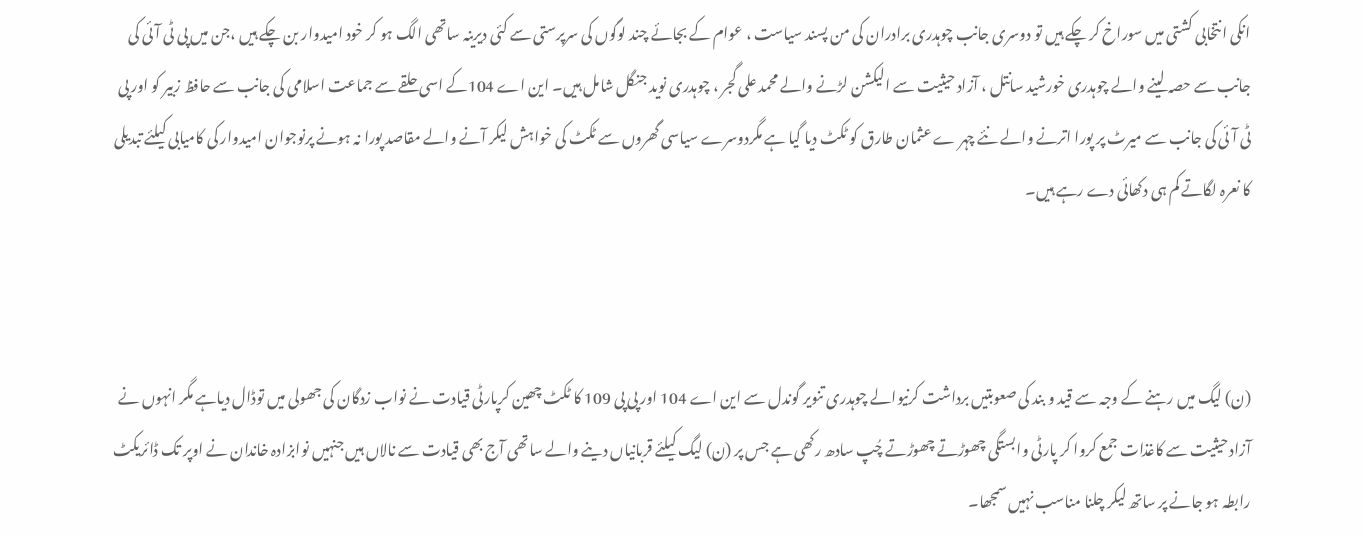انکی انتخابی کشتی میں سوراخ کر چکے ہیں تو دوسری جانب چوہدری برادران کی من پسند سیاست ، عوام کے بجائے چند لوگوں کی سرپرستی سے کئی دیرینہ ساتھی الگ ہو کر خود امیدوار بن چکے ہیں ،جن میں پی ٹی آئی کی جانب سے حصہ لینے والے چوہدری خورشید سانتل ، آزاد حیثیت سے الیکشن لڑنے والے محمد علی گجر ، چوہدری نوید جنگل شامل ہیں۔ این اے 104کے اسی حلقے سے جماعت اسلامی کی جانب سے حافظ زبیر کو اور پی ٹی آئی کی جانب سے میرٹ پر پورا اترنے والے نئے چہر ے عثمان طارق کو ٹکٹ دیا گیا ہے مگردوسرے سیاسی گھروں سے ٹکٹ کی خواہش لیکر آنے والے مقاصد پورا نہ ہونے پرنوجوان امیدوار کی کامیابی کیلئے تبدیلی کا نعرہ لگاتے کم ہی دکھائی دے رہے ہیں۔



(ن) لیگ میں رہنے کے وجہ سے قید و بند کی صعوبتیں برداشت کرنیوالے چوہدری تنویر گوندل سے این اے 104 اور پی پی 109 کا ٹکٹ چھین کرپارٹی قیادت نے نواب زدگان کی جھولی میں توڈال دیاہے مگر انہوں نے آزاد حیثیت سے کاغذات جمع کروا کر پارٹی وابستگی چھوڑتے چھوڑتے چُپ سادھ رکھی ہے جس پر (ن) لیگ کیلئے قربانیاں دینے والے ساتھی آج بھی قیادت سے نالاں ہیں جنہیں نوابزادہ خاندان نے اوپر تک ڈائریکٹ رابطہ ہو جانے پر ساتھ لیکر چلنا مناسب نہیں سمجھا۔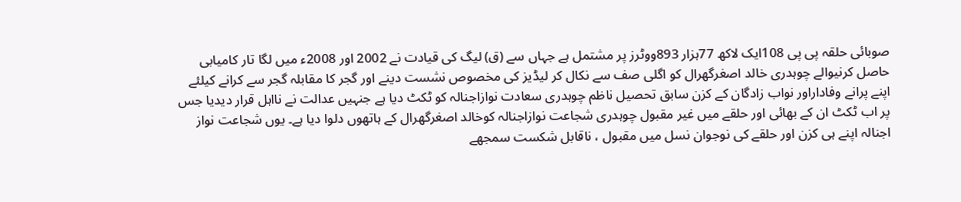صوبائی حلقہ پی پی 108ایک لاکھ 77ہزار 893ووٹرز پر مشتمل ہے جہاں سے (ق) لیگ کی قیادت نے 2002 اور 2008ء میں لگا تار کامیابی حاصل کرنیوالے چوہدری خالد اصغرگھرال کو اگلی صف سے نکال کر لیڈیز کی مخصوص نشست دینے اور گجر کا مقابلہ گجر سے کرانے کیلئے اپنے پرانے وفاداراور نواب زادگان کے کزن سابق تحصیل ناظم چوہدری سعادت نوازاجنالہ کو ٹکٹ دیا ہے جنہیں عدالت نے نااہل قرار دیدیا جس پر اب ٹکٹ ان کے بھائی اور حلقے میں غیر مقبول چوہدری شجاعت نوازاجنالہ کوخالد اصغرگھرال کے ہاتھوں دلوا دیا ہے۔ یوں شجاعت نواز اجنالہ اپنے ہی کزن اور حلقے کی نوجوان نسل میں مقبول ، ناقابل شکست سمجھے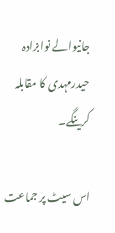جانیوالے نوابزادہ حیدرمہدی کا مقابلہ کرینگے۔

اس سیٹ پر جماعت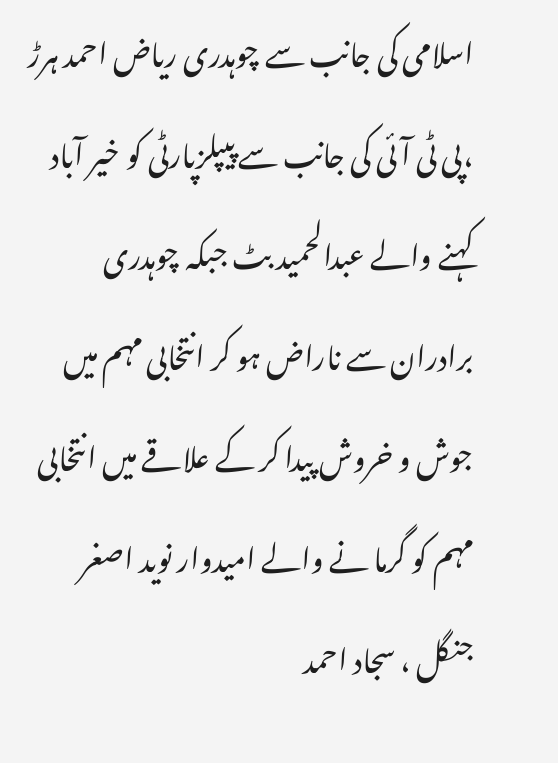اسلامی کی جانب سے چوہدری ریاض احمد ہرڑ ،پی ٹی آئی کی جانب سے پیپلزپارٹی کو خیر آباد کہنے والے عبدالحمید بٹ جبکہ چوہدری برادران سے ناراض ہو کر انتخابی مہم میں جوش و خروش پیدا کر کے علاقے میں انتخابی مہم کو گرما نے والے امیدوار نوید اصغر جنگل ، سجاد احمد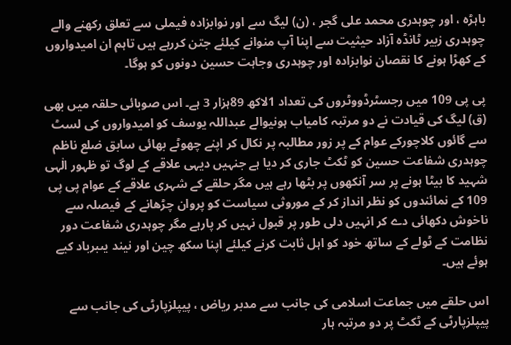باہڑہ ، اور چوہدری محمد علی گجر ، (ن) لیگ سے اور نوابزادہ فیملی سے تعلق رکھنے والے چوہدری زبیر ٹانڈہ آزاد حیثیت سے اپنا آپ منوانے کیلئے جتن کررہے ہیں تاہم ان امیدواروں کے کھڑا ہونے کا نقصان نوابزادہ اور چوہدری وجاہت حسین دونوں کو ہوگا۔

پی پی 109 میں رجسٹرڈووٹروں کی تعداد 1لاکھ 89ہزار 3 ہے۔ اس صوبائی حلقہ میں بھی (ق) لیگ کی قیادت نے دو مرتبہ کامیاب ہونیوالے عبداللہ یوسف کو امیدواروں کی لسٹ سے گائوں کلاچورکے عوام کے پر زور مطالبہ پر نکال کر اپنے چھوٹے بھائی سابق ضلع ناظم چوہدری شفاعت حسین کو ٹکٹ جاری کر دیا ہے جنہیں دیہی علاقے کے لوگ تو ظہور الٰہی شہید کا بیٹا ہونے پر سر آنکھوں پر بٹھا رہے ہیں مگر حلقے کے شہری علاقے کے عوام پی پی 109 کے نمائندوں کو نظر انداز کر کے موروثی سیاست کو پروان چڑھانے کے فیصلہ سے ناخوش دکھائی دے کر انہیں دلی طور پر قبول نہیں کر پارہے مگر چوہدری شفاعت دور نظامت کے ٹولے کے ساتھ خود کو اہل ثابت کرنے کیلئے اپنا سکھ چین اور نیند یںبرباد کیے ہوئے ہیں۔

اس حلقے میں جماعت اسلامی کی جانب سے مدبر ریاض ، پیپلزپارٹی کی جانب سے پیپلزپارٹی کے ٹکٹ پر دو مرتبہ ہار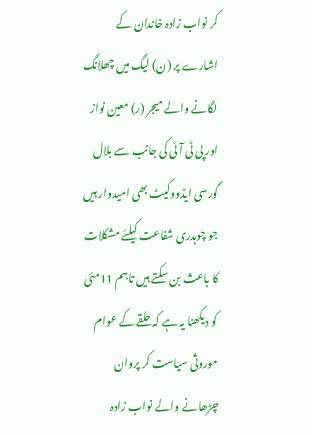کر نواب زادہ خاندان کے اشارے پر (ن) لیگ میں چھلانگ لگانے والے میجر (ر) معین نواز اور پی ٹی آئی کی جانب سے بلال گورسی ایڈووکیٹ بھی امیدوار ہیں جو چوہدری شفاعت کیلئے مشکلات کا باعث بن سکتے ہیں تاہم 11مئی کو دیکھنا یہ ہے کہ حلقے کے عوام موروثی سیاست کر پروان چڑھانے والے نواب زادہ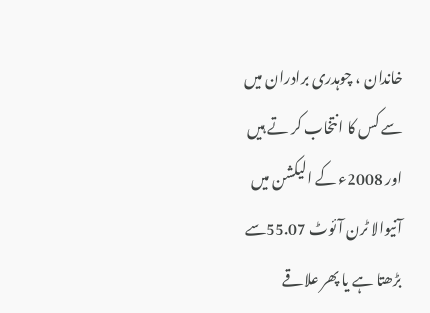خاندان ، چوہدری برادران میں سے کس کا انتخاب کر تے ہیں اور 2008ء کے الیکشن میں آنیوالا ٹرن آئوٹ 55.07سے بڑھتا ہے یا پھر علاقے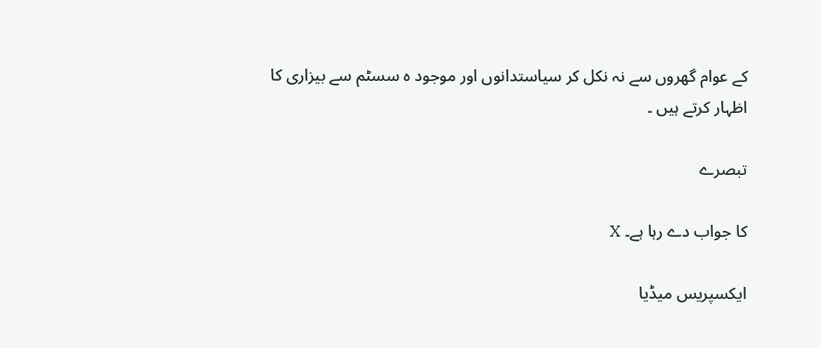کے عوام گھروں سے نہ نکل کر سیاستدانوں اور موجود ہ سسٹم سے بیزاری کا اظہار کرتے ہیں ۔

تبصرے

کا جواب دے رہا ہے۔ X

ایکسپریس میڈیا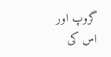گروپ اور اس کی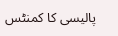پالیسی کا کمنٹس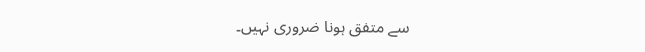سے متفق ہونا ضروری نہیں۔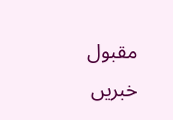مقبول خبریں